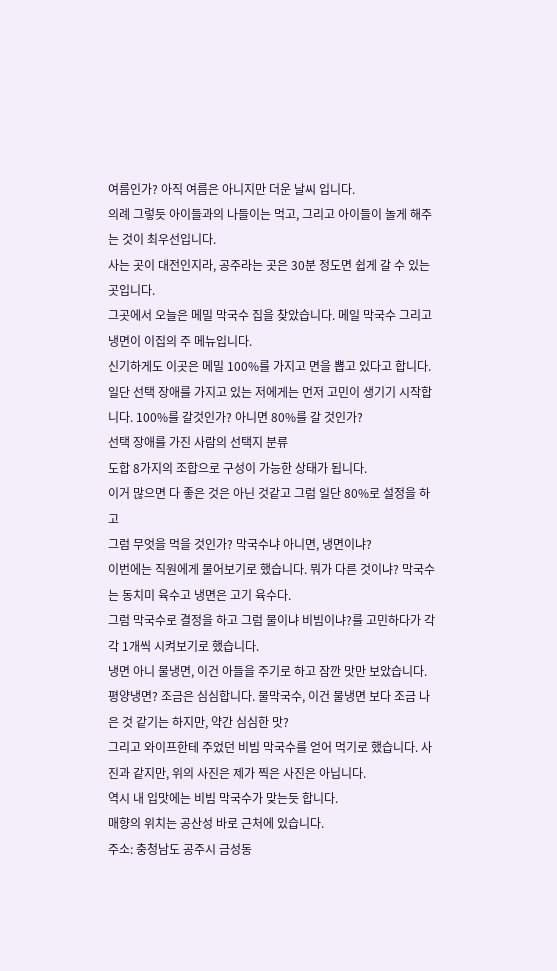여름인가? 아직 여름은 아니지만 더운 날씨 입니다.
의례 그렇듯 아이들과의 나들이는 먹고, 그리고 아이들이 놀게 해주는 것이 최우선입니다.
사는 곳이 대전인지라, 공주라는 곳은 30분 정도면 쉽게 갈 수 있는 곳입니다.
그곳에서 오늘은 메밀 막국수 집을 찾았습니다. 메일 막국수 그리고 냉면이 이집의 주 메뉴입니다.
신기하게도 이곳은 메밀 100%를 가지고 면을 뽑고 있다고 합니다.
일단 선택 장애를 가지고 있는 저에게는 먼저 고민이 생기기 시작합니다. 100%를 갈것인가? 아니면 80%를 갈 것인가?
선택 장애를 가진 사람의 선택지 분류
도합 8가지의 조합으로 구성이 가능한 상태가 됩니다.
이거 많으면 다 좋은 것은 아닌 것같고 그럼 일단 80%로 설정을 하고
그럼 무엇을 먹을 것인가? 막국수냐 아니면, 냉면이냐?
이번에는 직원에게 물어보기로 했습니다. 뭐가 다른 것이냐? 막국수는 동치미 육수고 냉면은 고기 육수다.
그럼 막국수로 결정을 하고 그럼 물이냐 비빔이냐?를 고민하다가 각각 1개씩 시켜보기로 했습니다.
냉면 아니 물냉면, 이건 아들을 주기로 하고 잠깐 맛만 보았습니다. 평양냉면? 조금은 심심합니다. 물막국수, 이건 물냉면 보다 조금 나은 것 같기는 하지만, 약간 심심한 맛?
그리고 와이프한테 주었던 비빔 막국수를 얻어 먹기로 했습니다. 사진과 같지만, 위의 사진은 제가 찍은 사진은 아닙니다.
역시 내 입맛에는 비빔 막국수가 맞는듯 합니다.
매향의 위치는 공산성 바로 근처에 있습니다.
주소: 충청남도 공주시 금성동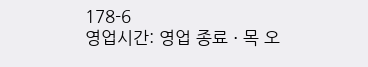178-6
영업시간: 영업 종료 ⋅ 목 오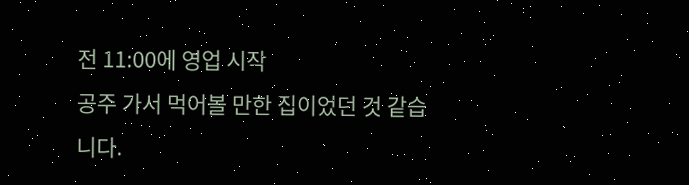전 11:00에 영업 시작
공주 가서 먹어볼 만한 집이었던 것 같습니다.